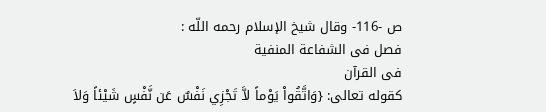ص -116- وقال شيخ الإسلام رحمه اللّه :
فصل فى الشفاعة المنفية
فى القرآن
كقوله تعالى: {وَاتَّقُواْ يَوْماً لاَّ تَجْزِي نَفْسٌ عَن نَّفْسٍ شَيْئاً وَلاَ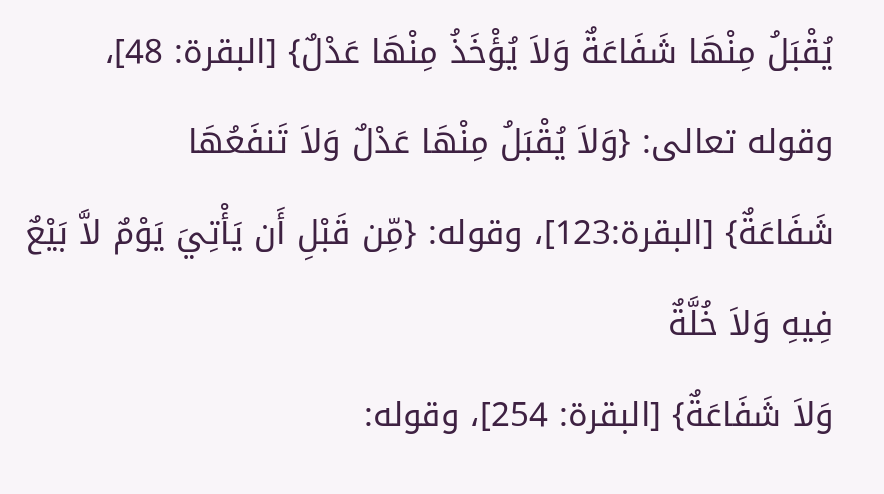يُقْبَلُ مِنْهَا شَفَاعَةٌ وَلاَ يُؤْخَذُ مِنْهَا عَدْلٌ} [البقرة: 48]، وقوله تعالى: {وَلاَ يُقْبَلُ مِنْهَا عَدْلٌ وَلاَ تَنفَعُهَا
شَفَاعَةٌ} [البقرة:123]، وقوله: {مِّن قَبْلِ أَن يَأْتِيَ يَوْمٌ لاَّ بَيْعٌ فِيهِ وَلاَ خُلَّةٌ
وَلاَ شَفَاعَةٌ} [البقرة: 254]، وقوله: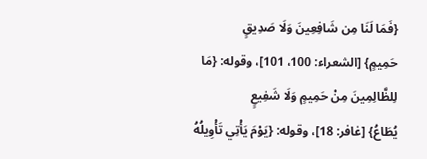{فَمَا لَنَا مِن شَافِعِينَ وَلَا صَدِيقٍ
حَمِيمٍ} [الشعراء: 100، 101]، وقوله: {مَا لِلظَّالِمِينَ مِنْ حَمِيمٍ وَلَا شَفِيعٍ
يُطَاعُ} [غافر: 18]، وقوله: {يَوْمَ يَأْتِي تَأْوِيلُهُ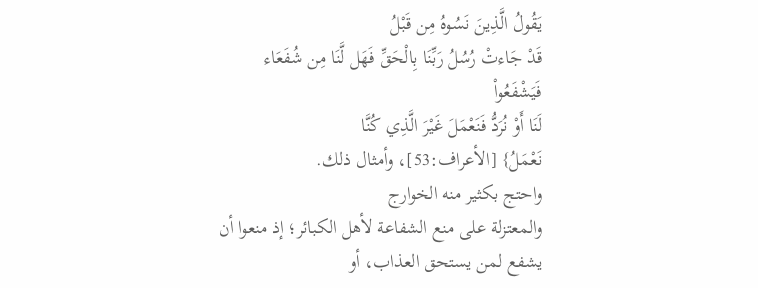يَقُولُ الَّذِينَ نَسُوهُ مِن قَبْلُ
قَدْ جَاءتْ رُسُلُ رَبِّنَا بِالْحَقِّ فَهَل لَّنَا مِن شُفَعَاء فَيَشْفَعُواْ
لَنَا أَوْ نُرَدُّ فَنَعْمَلَ غَيْرَ الَّذِي كُنَّا
نَعْمَلُ} [الأعراف:53]، وأمثال ذلك.
واحتج بكثير منه الخوارج
والمعتزلة على منع الشفاعة لأهل الكبائر؛ إذ منعوا أن يشفع لمن يستحق العذاب، أو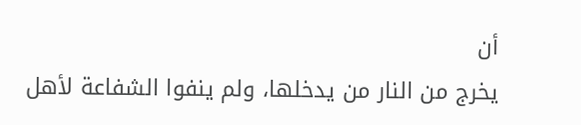أن
يخرج من النار من يدخلها، ولم ينفوا الشفاعة لأهل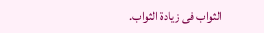الثواب فى زيادة الثواب.